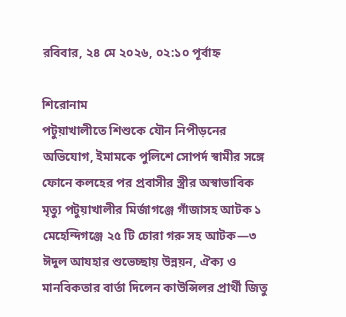রবিবার, ২৪ মে ২০২৬, ০২:১০ পূর্বাহ্ন

শিরোনাম
পটুয়াখালীতে শিশুকে যৌন নিপীড়নের অভিযোগ, ইমামকে পুলিশে সোপর্দ স্বামীর সঙ্গে ফোনে কলহের পর প্রবাসীর স্ত্রীর অস্বাভাবিক মৃত্যু পটুয়াখালীর মির্জাগঞ্জে গাঁজাসহ আটক ১ মেহেন্দিগঞ্জে ২৫ টি চোরা গরু সহ আটক—৩ ঈদুল আযহার শুভেচ্ছায় উন্নয়ন, ঐক্য ও মানবিকতার বার্তা দিলেন কাউন্সিলর প্রার্থী জিতু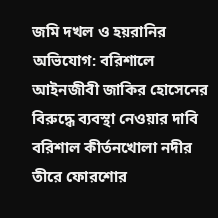জমি দখল ও হয়রানির অভিযোগ: বরিশালে আইনজীবী জাকির হোসেনের বিরুদ্ধে ব্যবস্থা নেওয়ার দাবি বরিশাল কীর্তনখোলা নদীর তীরে ফোরশোর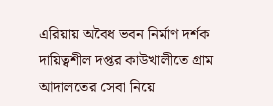এরিয়ায় অবৈধ ভবন নির্মাণ দর্শক দায়িত্বশীল দপ্তর কাউখালীতে গ্রাম আদালতের সেবা নিয়ে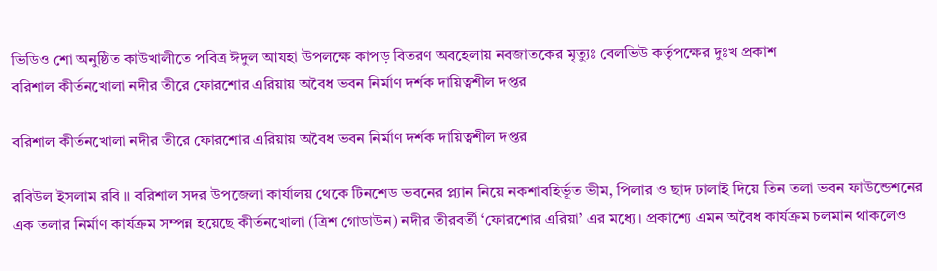ভিডিও শো অনুষ্ঠিত কাউখালীতে পবিত্র ঈদুল আযহা উপলক্ষে কাপড় বিতরণ অবহেলায় নবজাতকের মৃত্যুঃ বেলভিউ কর্তৃপক্ষের দুঃখ প্রকাশ
বরিশাল কীর্তনখোলা নদীর তীরে ফোরশোর এরিয়ায় অবৈধ ভবন নির্মাণ দর্শক দায়িত্বশীল দপ্তর

বরিশাল কীর্তনখোলা নদীর তীরে ফোরশোর এরিয়ায় অবৈধ ভবন নির্মাণ দর্শক দায়িত্বশীল দপ্তর

রবিউল ইসলাম রবি ॥ বরিশাল সদর উপজেলা কার্যালয় থেকে টিনশেড ভবনের প্ল্যান নিয়ে নকশাবহির্ভূত ভীম, পিলার ও ছাদ ঢালাই দিয়ে তিন তলা ভবন ফাউন্ডেশনের এক তলার নির্মাণ কার্যক্রম সম্পন্ন হয়েছে কীর্তনখোলা (ত্রিশ গোডাউন) নদীর তীরবর্তী ‘ফোরশোর এরিয়া’ এর মধ্যে। প্রকাশ্যে এমন অবৈধ কার্যক্রম চলমান থাকলেও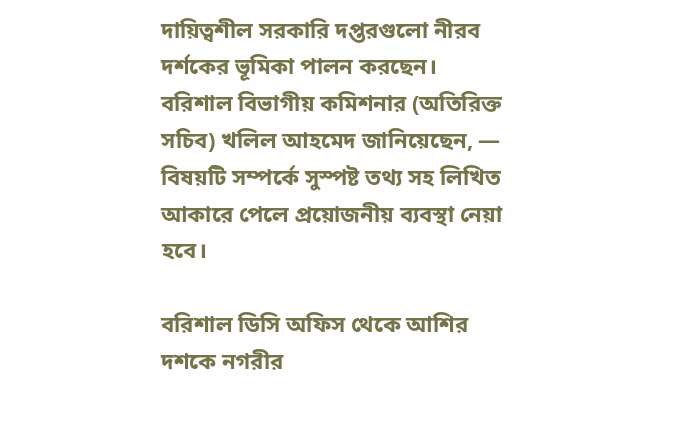দায়িত্বশীল সরকারি দপ্তরগুলো নীরব দর্শকের ভূমিকা পালন করছেন। বরিশাল বিভাগীয় কমিশনার (অতিরিক্ত সচিব) খলিল আহমেদ জানিয়েছেন, — বিষয়টি সম্পর্কে সুস্পষ্ট তথ্য সহ লিখিত আকারে পেলে প্রয়োজনীয় ব্যবস্থা নেয়া হবে।

বরিশাল ডিসি অফিস থেকে আশির দশকে নগরীর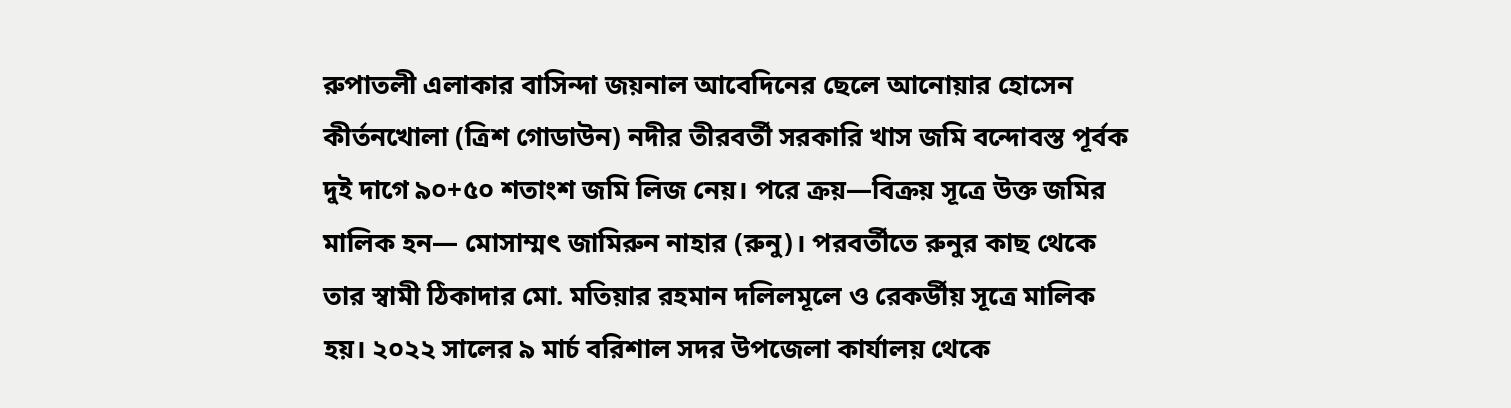রুপাতলী এলাকার বাসিন্দা জয়নাল আবেদিনের ছেলে আনোয়ার হোসেন কীর্তনখোলা (ত্রিশ গোডাউন) নদীর তীরবর্তী সরকারি খাস জমি বন্দোবস্ত পূর্বক দুই দাগে ৯০+৫০ শতাংশ জমি লিজ নেয়। পরে ক্রয়—বিক্রয় সূত্রে উক্ত জমির মালিক হন— মোসাম্মৎ জামিরুন নাহার (রুনু)। পরবর্তীতে রুনুর কাছ থেকে তার স্বামী ঠিকাদার মো. মতিয়ার রহমান দলিলমূলে ও রেকর্ডীয় সূত্রে মালিক হয়। ২০২২ সালের ৯ মার্চ বরিশাল সদর উপজেলা কার্যালয় থেকে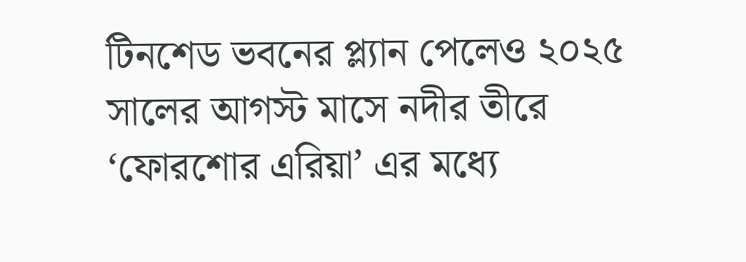টিনশেড ভবনের প্ল্যান পেলেও ২০২৫ সালের আগস্ট মাসে নদীর তীরে ‘ফোরশোর এরিয়া’ এর মধ্যে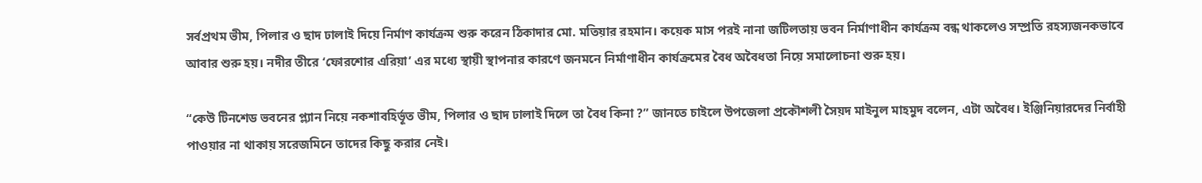সর্বপ্রথম ভীম, পিলার ও ছাদ ঢালাই দিয়ে নির্মাণ কার্যক্রম শুরু করেন ঠিকাদার মো. মতিয়ার রহমান। কয়েক মাস পরই নানা জটিলতায় ভবন নির্মাণাধীন কার্যক্রম বন্ধ থাকলেও সম্প্রতি রহস্যজনকভাবে আবার শুরু হয়। নদীর তীরে ‘ফোরশোর এরিয়া’ এর মধ্যে স্থায়ী স্থাপনার কারণে জনমনে নির্মাণাধীন কার্যক্রমের বৈধ অবৈধতা নিয়ে সমালোচনা শুরু হয়।

“কেউ টিনশেড ভবনের প্ল্যান নিয়ে নকশাবহির্ভূত ভীম, পিলার ও ছাদ ঢালাই দিলে তা বৈধ কিনা ?” জানতে চাইলে উপজেলা প্রকৌশলী সৈয়দ মাইনুল মাহমুদ বলেন, এটা অবৈধ। ইঞ্জিনিয়ারদের নির্বাহী পাওয়ার না থাকায় সরেজমিনে তাদের কিছু করার নেই।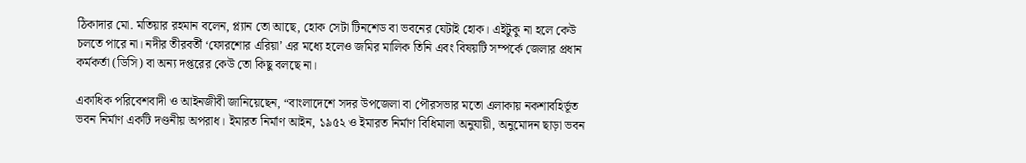ঠিকাদার মো. মতিয়ার রহমান বলেন, প্ল্যান তো আছে, হোক সেটা টিনশেড বা ভবনের যেটাই হোক। এইটুকু না হলে কেউ চলতে পারে না। নদীর তীরবর্তী ‘ফোরশোর এরিয়া’ এর মধ্যে হলেও জমির মালিক তিনি এবং বিষয়টি সম্পর্কে জেলার প্রধান কর্মকর্তা (ডিসি) বা অন্য দপ্তরের কেউ তো কিছু বলছে না।

একাধিক পরিবেশবাদী ও আইনজীবী জানিয়েছেন, “বাংলাদেশে সদর উপজেলা বা পৌরসভার মতো এলাকায় নকশাবহির্ভূত ভবন নির্মাণ একটি দণ্ডনীয় অপরাধ। ইমারত নির্মাণ আইন, ১৯৫২ ও ইমারত নির্মাণ বিধিমালা অনুযায়ী, অনুমোদন ছাড়া ভবন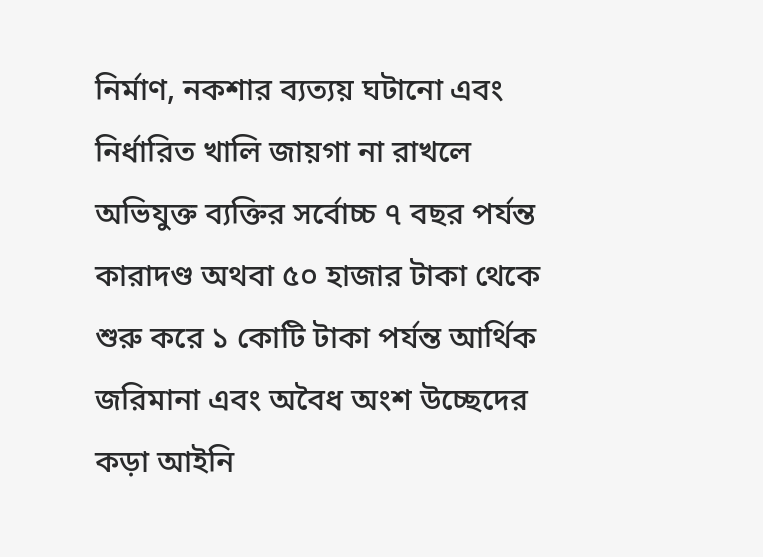নির্মাণ, নকশার ব্যত্যয় ঘটানো এবং নির্ধারিত খালি জায়গা না রাখলে অভিযুক্ত ব্যক্তির সর্বোচ্চ ৭ বছর পর্যন্ত কারাদণ্ড অথবা ৫০ হাজার টাকা থেকে শুরু করে ১ কোটি টাকা পর্যন্ত আর্থিক জরিমানা এবং অবৈধ অংশ উচ্ছেদের কড়া আইনি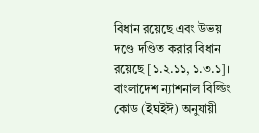বিধান রয়েছে এবং উভয় দণ্ডে দণ্ডিত করার বিধান রয়েছে [১.২.১১, ১.৩.১]। বাংলাদেশ ন্যাশনাল বিল্ডিং কোড (ইঘইঈ) অনুযায়ী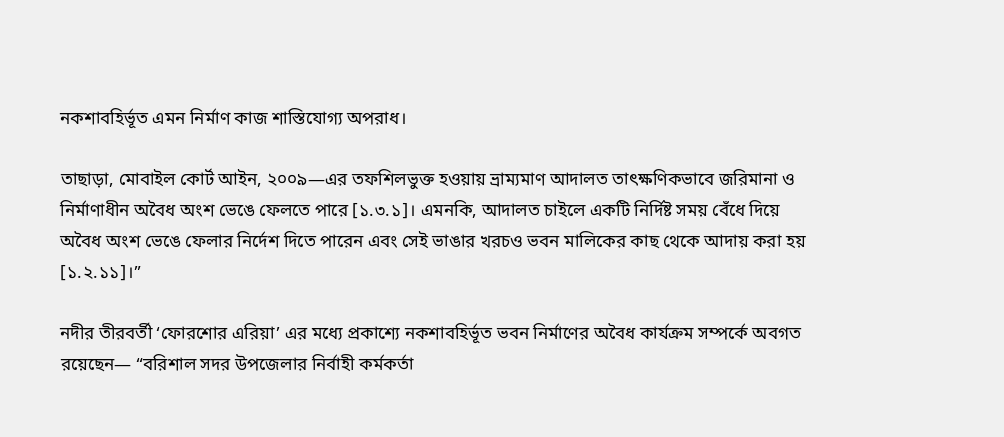নকশাবহির্ভূত এমন নির্মাণ কাজ শাস্তিযোগ্য অপরাধ।

তাছাড়া, মোবাইল কোর্ট আইন, ২০০৯—এর তফশিলভুক্ত হওয়ায় ভ্রাম্যমাণ আদালত তাৎক্ষণিকভাবে জরিমানা ও নির্মাণাধীন অবৈধ অংশ ভেঙে ফেলতে পারে [১.৩.১]। এমনকি, আদালত চাইলে একটি নির্দিষ্ট সময় বেঁধে দিয়ে অবৈধ অংশ ভেঙে ফেলার নির্দেশ দিতে পারেন এবং সেই ভাঙার খরচও ভবন মালিকের কাছ থেকে আদায় করা হয় [১.২.১১]।”

নদীর তীরবর্তী ‘ফোরশোর এরিয়া’ এর মধ্যে প্রকাশ্যে নকশাবহির্ভূত ভবন নির্মাণের অবৈধ কার্যক্রম সম্পর্কে অবগত রয়েছেন— “বরিশাল সদর উপজেলার নির্বাহী কর্মকর্তা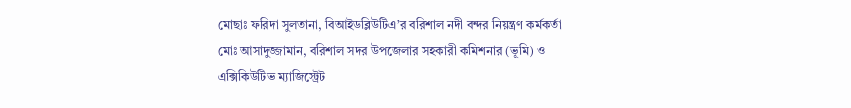মোছাঃ ফরিদা সুলতানা, বিআইডব্লিউটিএ’র বরিশাল নদী বন্দর নিয়ন্ত্রণ কর্মকর্তা মোঃ আসাদুজ্জামান, বরিশাল সদর উপজেলার সহকারী কমিশনার (ভূমি) ও এক্সিকিউটিভ ম্যাজিস্ট্রেট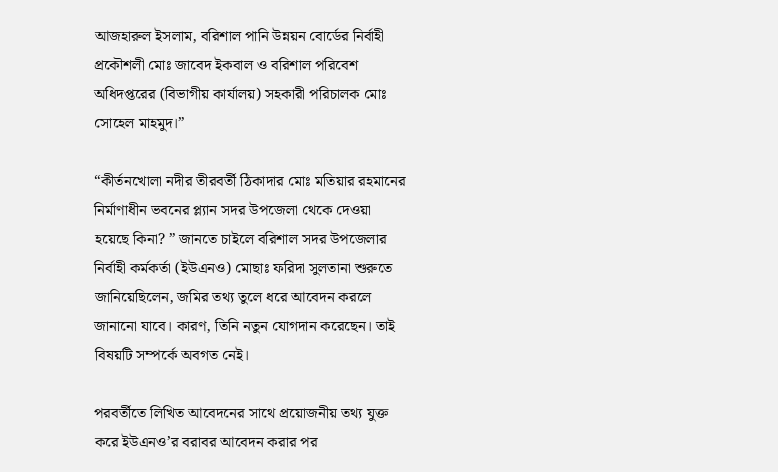আজহারুল ইসলাম, বরিশাল পানি উন্নয়ন বোর্ডের নির্বাহী প্রকৌশলী মোঃ জাবেদ ইকবাল ও বরিশাল পরিবেশ অধিদপ্তরের (বিভাগীয় কার্যালয়) সহকারী পরিচালক মোঃ সোহেল মাহমুদ।”

“কীর্তনখোলা নদীর তীরবর্তী ঠিকাদার মোঃ মতিয়ার রহমানের নির্মাণাধীন ভবনের প্ল্যান সদর উপজেলা থেকে দেওয়া হয়েছে কিনা? ” জানতে চাইলে বরিশাল সদর উপজেলার নির্বাহী কর্মকর্তা (ইউএনও) মোছাঃ ফরিদা সুলতানা শুরুতে জানিয়েছিলেন, জমির তথ্য তুলে ধরে আবেদন করলে জানানো যাবে। কারণ, তিনি নতুন যোগদান করেছেন। তাই বিষয়টি সম্পর্কে অবগত নেই।

পরবর্তীতে লিখিত আবেদনের সাথে প্রয়োজনীয় তথ্য যুক্ত করে ইউএনও’র বরাবর আবেদন করার পর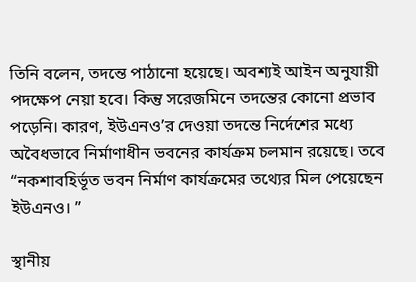তিনি বলেন, তদন্তে পাঠানো হয়েছে। অবশ্যই আইন অনুযায়ী পদক্ষেপ নেয়া হবে। কিন্তু সরেজমিনে তদন্তের কোনো প্রভাব পড়েনি। কারণ, ইউএনও’র দেওয়া তদন্তে নির্দেশের মধ্যে অবৈধভাবে নির্মাণাধীন ভবনের কার্যক্রম চলমান রয়েছে। তবে “নকশাবহির্ভূত ভবন নির্মাণ কার্যক্রমের তথ্যের মিল পেয়েছেন ইউএনও। ”

স্থানীয়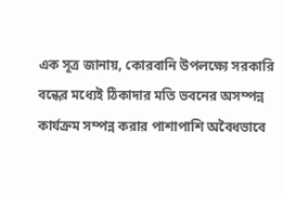এক সূত্র জানায়, কোরবানি উপলক্ষ্যে সরকারি বন্ধের মধ্যেই ঠিকাদার মতি ভবনের অসম্পন্ন কার্যক্রম সম্পন্ন করার পাশাপাশি অবৈধভাবে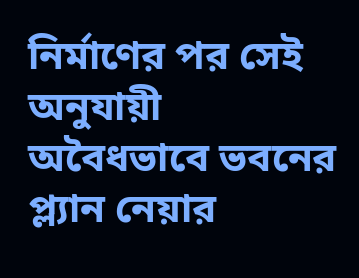নির্মাণের পর সেই অনুযায়ী অবৈধভাবে ভবনের প্ল্যান নেয়ার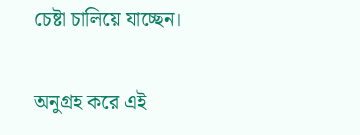চেষ্টা চালিয়ে যাচ্ছেন।

অনুগ্রহ করে এই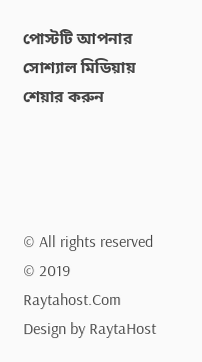পোস্টটি আপনার সোশ্যাল মিডিয়ায় শেয়ার করুন




© All rights reserved © 2019 Raytahost.Com
Design by RaytaHost